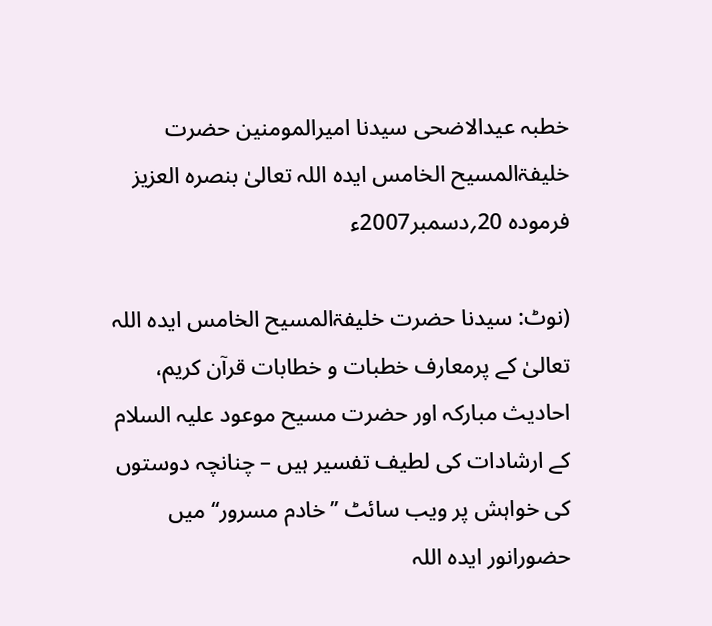خطبہ عیدالاضحی سیدنا امیرالمومنین حضرت خلیفۃالمسیح الخامس ایدہ اللہ تعالیٰ بنصرہ العزیز فرمودہ 20؍دسمبر2007ء

(نوٹ: سیدنا حضرت خلیفۃالمسیح الخامس ایدہ اللہ تعالیٰ کے پرمعارف خطبات و خطابات قرآن کریم، احادیث مبارکہ اور حضرت مسیح موعود علیہ السلام کے ارشادات کی لطیف تفسیر ہیں – چنانچہ دوستوں کی خواہش پر ویب سائٹ ’’خادم مسرور‘‘ میں حضورانور ایدہ اللہ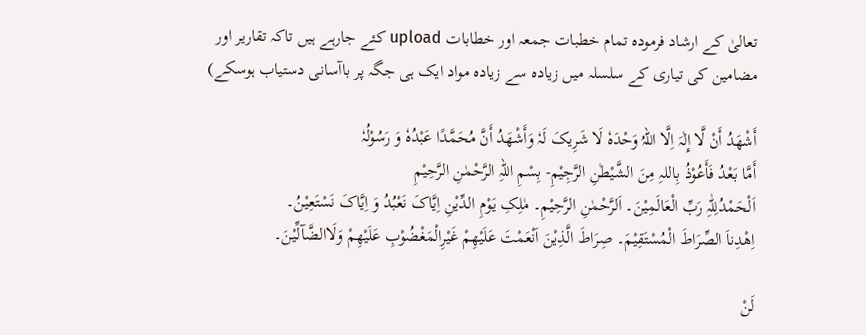تعالیٰ کے ارشاد فرمودہ تمام خطبات جمعہ اور خطابات upload کئے جارہے ہیں تاکہ تقاریر اور مضامین کی تیاری کے سلسلہ میں زیادہ سے زیادہ مواد ایک ہی جگہ پر باآسانی دستیاب ہوسکے)

أَشْھَدُ أَنْ لَّا إِلٰہَ اِلَّا اللہُ وَحْدَہٗ لَا شَرِیکَ لَہٗ وَأَشْھَدُ أَنَّ مُحَمَّدًا عَبْدُہٗ وَ رَسُوْلُہٗ
أَمَّا بَعْدُ فَأَعُوْذُ بِاللہِ مِنَ الشَّیْطٰنِ الرَّجِیْمِ- بِسْمِ اللہِ الرَّحْمٰنِ الرَّحِیْمِ
اَلْحَمْدُلِلّٰہِ رَبِّ الْعَالَمِیْنَ۔ اَلرَّحْمٰنِ الرَّحِیْمِ۔ مٰلِکِ یَوْمِ الدِّیْنِ اِیَّاکَ نَعْبُدُ وَ اِیَّاکَ نَسْتَعِیْنُ۔
اِھْدِناَ الصِّرَاطَ الْمُسْتَقِیْمَ۔ صِرَاطَ الَّذِیْنَ اَنْعَمْتَ عَلَیْھِمْ غَیْرِالْمَغْضُوْبِ عَلَیْھِمْ وَلَاالضَّآلِّیْنَ۔

لَنْ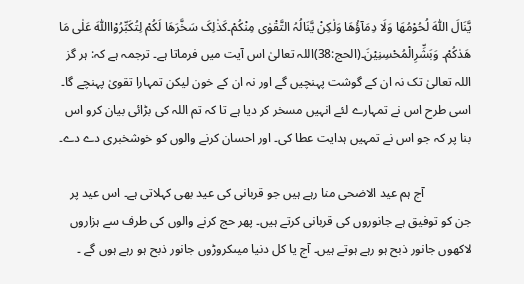یَّنَالَ اللّٰہَ لُحُوْمُھَا وَلَا دِمَآؤُھَا وَلٰکِنْ یَّنَالُہُ التَّقْوٰی مِنْکُمْ۔کَذٰلِکَ سَخَّرَھَا لَکُمْ لِتُکَبِّرُوْااللّٰہَ عَلٰی مَا ھَدٰکُمْ۔ وَبَشِّرِالْمُحْسِنِیْنَ۔(الحج:38)اللہ تعالیٰ اس آیت میں فرماتا ہے۔ ترجمہ ہے کہ: ہر گز     اللہ تعالیٰ تک نہ ان کے گوشت پہنچیں گے اور نہ ان کے خون لیکن تمہارا تقویٰ پہنچے گا۔ اسی طرح اس نے تمہارے لئے انہیں مسخر کر دیا ہے تا کہ تم اللہ کی بڑائی بیان کرو اس بنا پر کہ جو اس نے تمہیں ہدایت عطا کی۔ اور احسان کرنے والوں کو خوشخبری دے دے۔

               آج ہم عید الاضحی منا رہے ہیں جو قربانی کی عید بھی کہلاتی ہے۔ اس عید پر جن کو توفیق ہے جانوروں کی قربانی کرتے ہیں۔ پھر حج کرنے والوں کی طرف سے ہزاروں لاکھوں جانور ذبح ہو رہے ہوتے ہیں۔ آج یا کل دنیا میںکروڑوں جانور ذبح ہو رہے ہوں گے ۔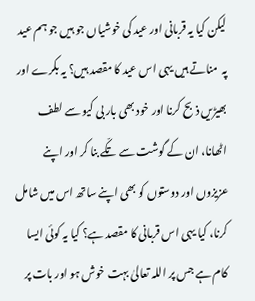لیکن کیا یہ قربانی اور عید کی خوشیاں جو ہیں جو ہم عید پہ  مناتے ہیں یہی اس عید کا مقصد ہیں؟ یہ بکرے اور بھیڑیں ذبح کرنا اور خود بھی بار بی کیو سے لطف اٹھانا، ان کے گوشت سے تکّے بنا کر اور اپنے عزیزوں اور دوستوں کو بھی اپنے ساتھ اس میں شامل کرنا، کیا یہی اس قربانی کا مقصد ہے؟ کیا یہ کوئی ایسا کام ہے جس پر اللہ تعالیٰ بہت خوش ہو اور بات پر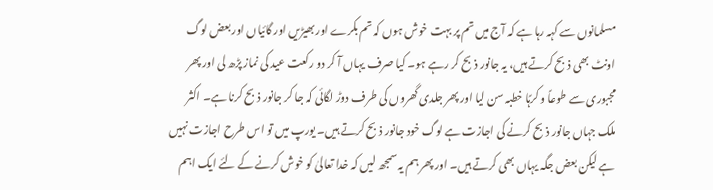مسلمانوں سے کہہ رہا ہے کہ آج میں تم پر بہت خوش ہوں کہ تم بکرے اور بھیڑیں اور گائیاں اور بعض لوگ اونٹ بھی ذبح کرتے ہیں، یہ جانور ذبح کر رہے ہو۔ کیا صرف یہاں آ کر دو رکعت عید کی نماز پڑھ لی اور پھر مجبوری سے طوعاً و کرہًا خطبہ سن لیا اور پھر جلدی گھروں کی طرف دوڑ لگائی کہ جا کر جانور ذبح کرنا ہے۔ اکثر ملک جہاں جانور ذبح کرنے کی اجازت ہے لوگ خود جانور ذبح کرتے ہیں۔ یورپ میں تو اس طرح اجازت نہیں ہے لیکن بعض جگہ یہاں بھی کرتے ہیں۔ اور پھر ہم یہ سمجھ لیں کہ خدا تعالیٰ کو خوش کرنے کے لئے ایک اہم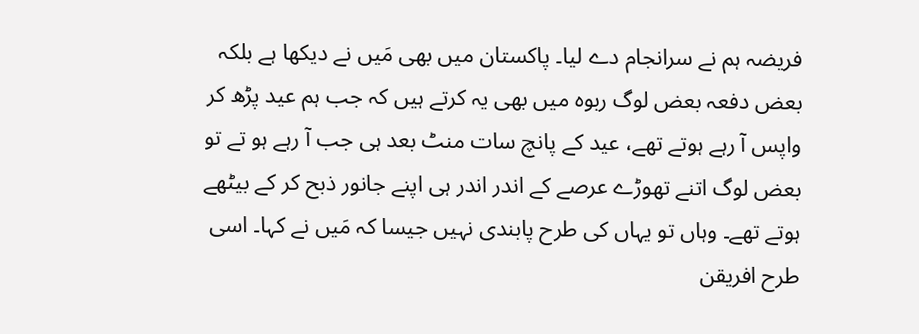فریضہ ہم نے سرانجام دے لیا۔ پاکستان میں بھی مَیں نے دیکھا ہے بلکہ بعض دفعہ بعض لوگ ربوہ میں بھی یہ کرتے ہیں کہ جب ہم عید پڑھ کر واپس آ رہے ہوتے تھے، عید کے پانچ سات منٹ بعد ہی جب آ رہے ہو تے تو بعض لوگ اتنے تھوڑے عرصے کے اندر اندر ہی اپنے جانور ذبح کر کے بیٹھے ہوتے تھے۔ وہاں تو یہاں کی طرح پابندی نہیں جیسا کہ مَیں نے کہا۔ اسی طرح افریقن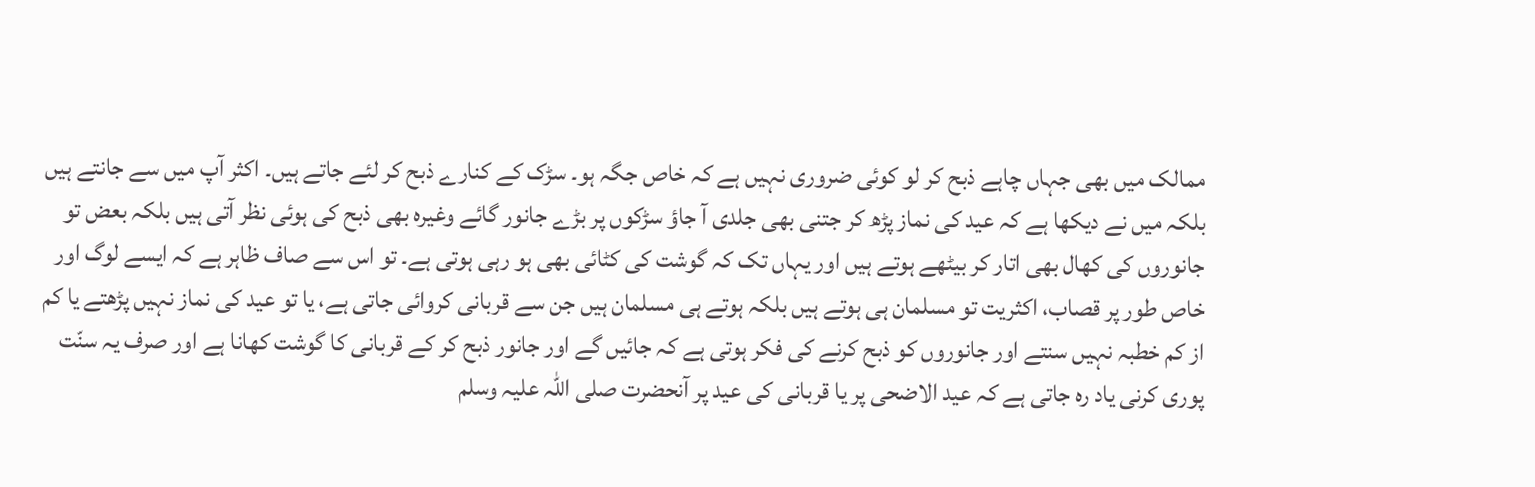ممالک میں بھی جہاں چاہے ذبح کر لو کوئی ضروری نہیں ہے کہ خاص جگہ ہو۔ سڑک کے کنارے ذبح کر لئے جاتے ہیں۔ اکثر آپ میں سے جانتے ہیں بلکہ میں نے دیکھا ہے کہ عید کی نماز پڑھ کر جتنی بھی جلدی آ جاؤ سڑکوں پر بڑے جانور گائے وغیرہ بھی ذبح کی ہوئی نظر آتی ہیں بلکہ بعض تو جانوروں کی کھال بھی اتار کر بیٹھے ہوتے ہیں اور یہاں تک کہ گوشت کی کٹائی بھی ہو رہی ہوتی ہے۔ تو اس سے صاف ظاہر ہے کہ ایسے لوگ اور خاص طور پر قصاب، اکثریت تو مسلمان ہی ہوتے ہیں بلکہ ہوتے ہی مسلمان ہیں جن سے قربانی کروائی جاتی ہے، یا تو عید کی نماز نہیں پڑھتے یا کم از کم خطبہ نہیں سنتے اور جانوروں کو ذبح کرنے کی فکر ہوتی ہے کہ جائیں گے اور جانور ذبح کر کے قربانی کا گوشت کھانا ہے اور صرف یہ سنّت پوری کرنی یاد رہ جاتی ہے کہ عید الاضحی پر یا قربانی کی عید پر آنحضرت صلی اللہ علیہ وسلم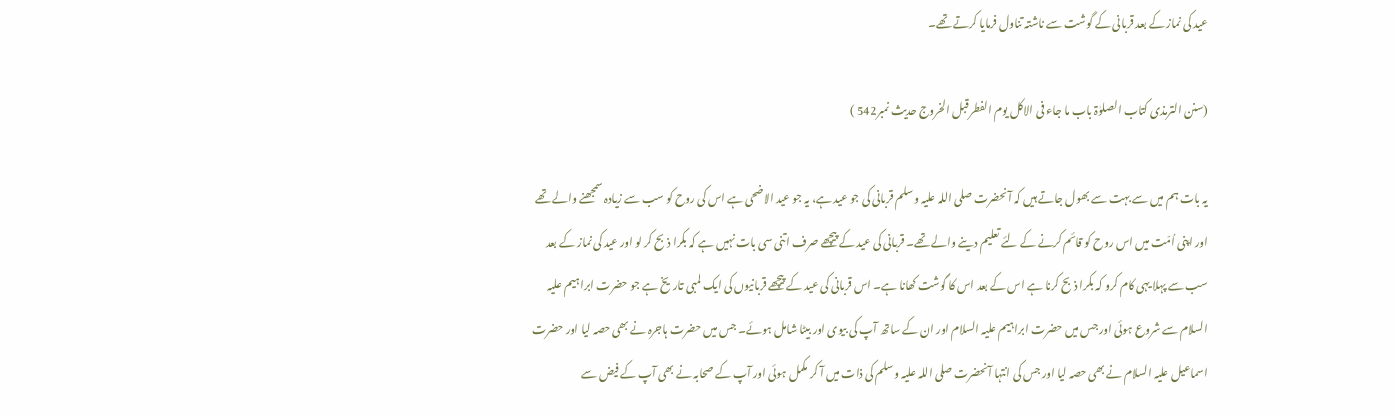عید کی نماز کے بعد قربانی کے گوشت سے ناشتہ تناول فرمایا کرتے تھے۔

(سنن الترمذی کتاب الصلوٰۃ باب ما جاء فی الاکل یوم الفطرقبل الخروج حدیث نمبر542 )

یہ بات ہم میں سے بہت سے بھول جاتے ہیں کہ آنحضرت صلی اللہ علیہ وسلم قربانی کی جو عید ہے، یہ جو عید الاضحی ہے اس کی روح کو سب سے زیادہ سمجھنے والے تھے اور اپنی اُمّت میں اس روح کو قائم کرنے کے لئے تعلیم دینے والے تھے۔ قربانی کی عید کے پیچھے صرف اتنی سی بات نہیں ہے کہ بکرا ذبح کر لو اور عید کی نماز کے بعد سب سے پہلا یہی کام کرو کہ بکرا ذبح کرنا ہے اس کے بعد اس کا گوشت کھانا ہے۔ اس قربانی کی عید کے پیچھے قربانیوں کی ایک لمبی تاریخ ہے جو حضرت ابراہیم علیہ السلام سے شروع ہوئی اور جس میں حضرت ابراہیم علیہ السلام اور ان کے ساتھ آپ کی بیوی اور بیٹا شامل ہوئے۔ جس میں حضرت ہاجرہ نے بھی حصہ لیا اور حضرت اسماعیل علیہ السلام نے بھی حصہ لیا اور جس کی انتہا آنحضرت صلی اللہ علیہ وسلم کی ذات میں آ کر مکمل ہوئی اور آپ کے صحابہ نے بھی آپ کے فیض سے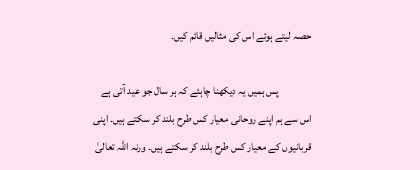حصہ لیتے ہوئے اس کی مثالیں قائم کیں۔

               پس ہمیں یہ دیکھنا چاہئے کہ ہر سال جو عید آتی ہے اس سے ہم اپنے روحانی معیار کس طرح بلند کر سکتے ہیں۔ اپنی قربانیوں کے معیار کس طرح بلند کر سکتے ہیں۔ ورنہ اللہ تعالیٰ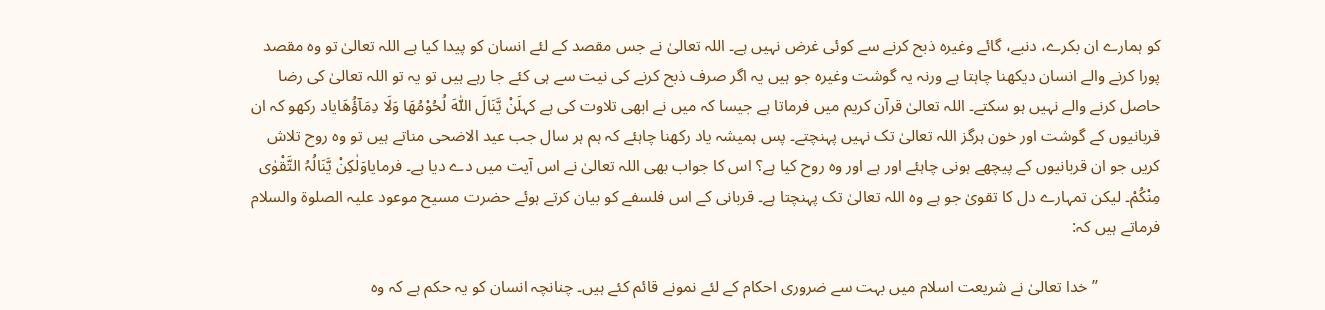کو ہمارے ان بکرے، دنبے، گائے وغیرہ ذبح کرنے سے کوئی غرض نہیں ہے۔ اللہ تعالیٰ نے جس مقصد کے لئے انسان کو پیدا کیا ہے اللہ تعالیٰ تو وہ مقصد پورا کرنے والے انسان دیکھنا چاہتا ہے ورنہ یہ گوشت وغیرہ جو ہیں یہ اگر صرف ذبح کرنے کی نیت سے ہی کئے جا رہے ہیں تو یہ تو اللہ تعالیٰ کی رضا حاصل کرنے والے نہیں ہو سکتے۔ اللہ تعالیٰ قرآن کریم میں فرماتا ہے جیسا کہ میں نے ابھی تلاوت کی ہے کہلَنْ یَّنَالَ اللّٰہَ لُحُوْمُھَا وَلَا دِمَآؤُھَایاد رکھو کہ ان قربانیوں کے گوشت اور خون ہرگز اللہ تعالیٰ تک نہیں پہنچتے۔ پس ہمیشہ یاد رکھنا چاہئے کہ ہم ہر سال جب عید الاضحی مناتے ہیں تو وہ روح تلاش کریں جو ان قربانیوں کے پیچھے ہونی چاہئے اور ہے اور وہ روح کیا ہے؟ اس کا جواب بھی اللہ تعالیٰ نے اس آیت میں دے دیا ہے۔ فرمایاوَلٰکِنْ یَّنَالُہُ التَّقْوٰی مِنْکُمْ۔ لیکن تمہارے دل کا تقویٰ جو ہے وہ اللہ تعالیٰ تک پہنچتا ہے۔ قربانی کے اس فلسفے کو بیان کرتے ہوئے حضرت مسیح موعود علیہ الصلوۃ والسلام فرماتے ہیں کہ:

               ’’ خدا تعالیٰ نے شریعت اسلام میں بہت سے ضروری احکام کے لئے نمونے قائم کئے ہیں۔ چنانچہ انسان کو یہ حکم ہے کہ وہ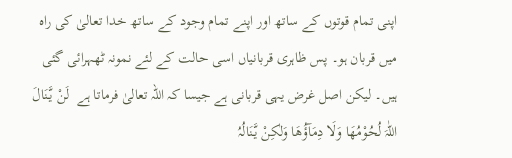اپنی تمام قوتوں کے ساتھ اور اپنے تمام وجود کے ساتھ خدا تعالیٰ کی راہ میں قربان ہو۔ پس ظاہری قربانیاں اسی حالت کے لئے نمونہ ٹھہرائی گئی ہیں۔ لیکن اصل غرض یہی قربانی ہے جیسا کہ اللہ تعالیٰ فرماتا ہے  لَنْ یَّنَالَ اللّٰہَ لُحُوْمُھَا وَلَا دِمَآؤُھَا وَلٰکِنْ یَّنَالُہُ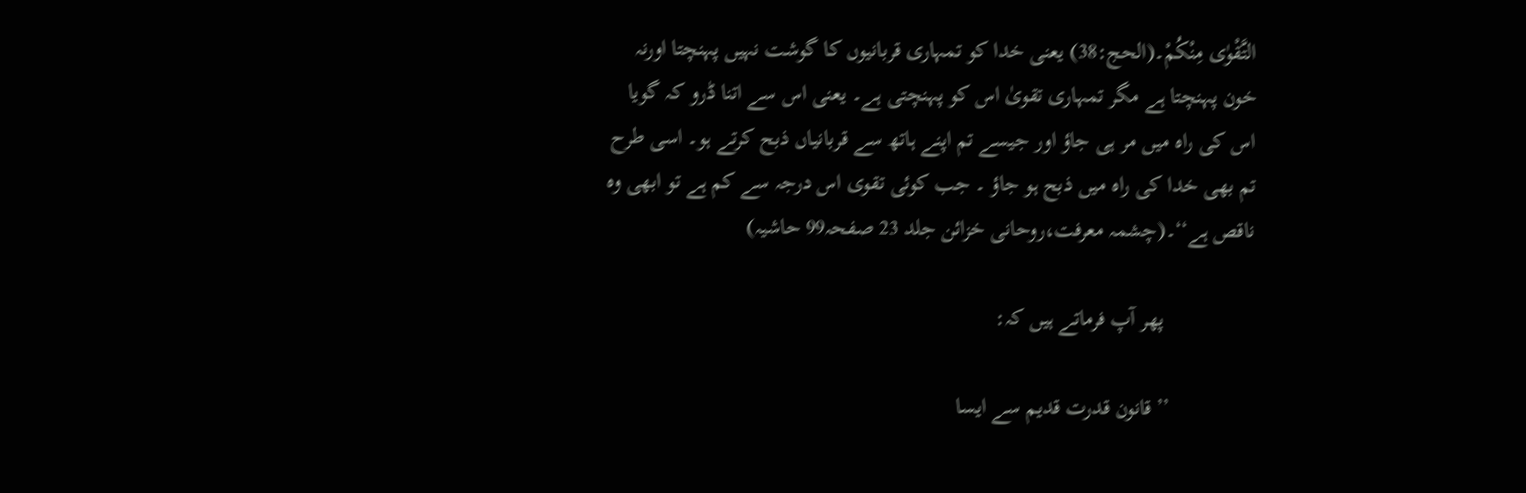التَّقْوٰی مِنْکُمْ۔(الحج:38) یعنی خدا کو تمہاری قربانیوں کا گوشت نہیں پہنچتا اورنہ خون پہنچتا ہے مگر تمہاری تقویٰ اس کو پہنچتی ہے۔ یعنی اس سے اتنا ڈرو کہ گویا اس کی راہ میں مر ہی جاؤ اور جیسے تم اپنے ہاتھ سے قربانیاں ذبح کرتے ہو۔ اسی طرح تم بھی خدا کی راہ میں ذبح ہو جاؤ ۔ جب کوئی تقوی اس درجہ سے کم ہے تو ابھی وہ ناقص ہے‘‘۔(چشمہ معرفت،روحانی خزائن جلد 23 صفحہ99 حاشیہ)

                پھر آپ فرماتے ہیں کہ:

               ’’قانون قدرت قدیم سے ایسا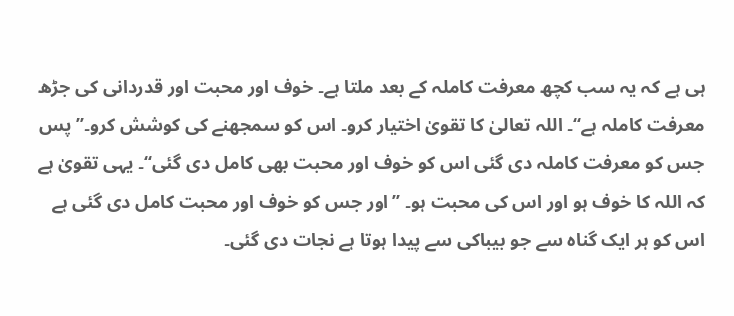ہی ہے کہ یہ سب کچھ معرفت کاملہ کے بعد ملتا ہے۔ خوف اور محبت اور قدردانی کی جڑھ معرفت کاملہ ہے‘‘۔ اللہ تعالیٰ کا تقویٰ اختیار کرو۔ اس کو سمجھنے کی کوشش کرو۔’’ پس جس کو معرفت کاملہ دی گئی اس کو خوف اور محبت بھی کامل دی گئی‘‘۔ یہی تقویٰ ہے کہ اللہ کا خوف ہو اور اس کی محبت ہو۔ ’’اور جس کو خوف اور محبت کامل دی گئی ہے اس کو ہر ایک گناہ سے جو بیباکی سے پیدا ہوتا ہے نجات دی گئی۔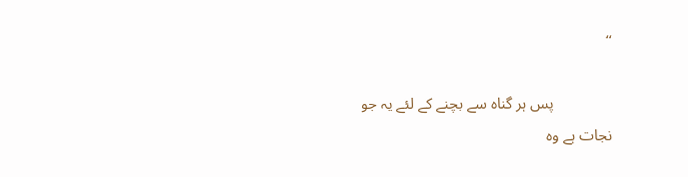‘‘

               پس ہر گناہ سے بچنے کے لئے یہ جو نجات ہے وہ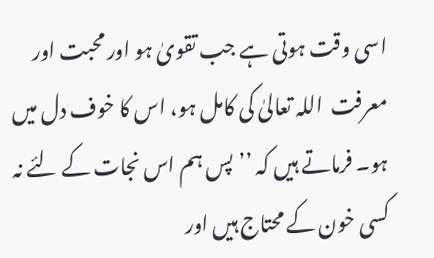اسی وقت ہوتی ہے جب تقویٰ ہو اور محبت اور معرفت  اللہ تعالیٰ کی کامل ہو، اس کا خوف دل میں ہو۔ فرماتے ہیں کہ ’’پس ہم اس نجات کے لئے نہ کسی خون کے محتاج ہیں اور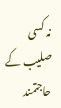نہ کسی صلیب کے حاجتمند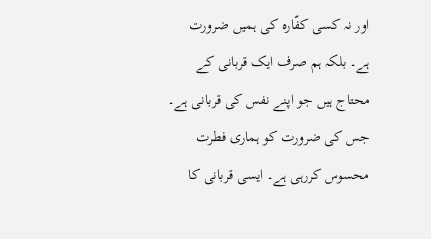اور نہ کسی کفّارہ کی ہمیں ضرورت ہے۔ بلکہ ہم صرف ایک قربانی کے محتاج ہیں جو اپنے نفس کی قربانی ہے۔ جس کی ضرورت کو ہماری فطرت محسوس کررہی ہے۔ ایسی قربانی کا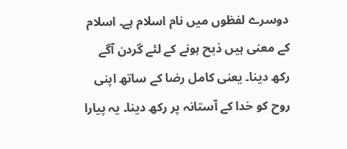دوسرے لفظوں میں نام اسلام ہے۔ اسلام کے معنی ہیں ذبح ہونے کے لئے گردن آگے رکھ دینا۔ یعنی کامل رضا کے ساتھ اپنی روح کو خدا کے آستانہ پر رکھ دینا۔ یہ پیارا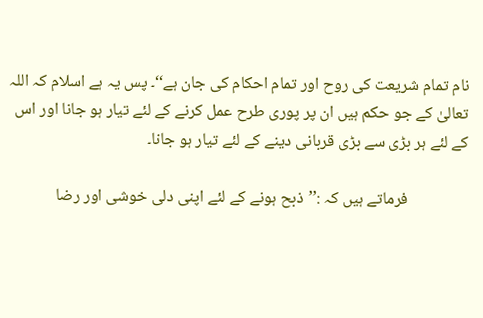نام تمام شریعت کی روح اور تمام احکام کی جان ہے‘‘۔ پس یہ ہے اسلام کہ اللہ تعالیٰ کے جو حکم ہیں ان پر پوری طرح عمل کرنے کے لئے تیار ہو جانا اور اس کے لئے ہر بڑی سے بڑی قربانی دینے کے لئے تیار ہو جانا۔

                فرماتے ہیں کہ :’’ذبح ہونے کے لئے اپنی دلی خوشی اور رضا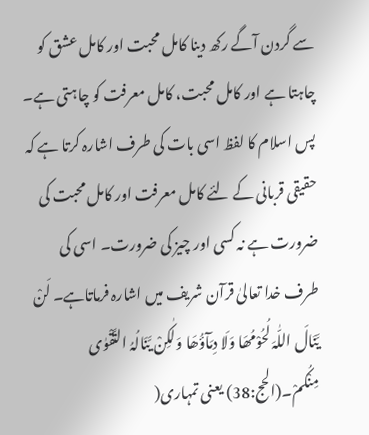سے گردن آگے رکھ دینا کامل محبت اور کامل عشق کو چاہتا ہے اور کامل محبت، کامل معرفت کو چاہتی ہے۔ پس اسلام کا لفظ اسی بات کی طرف اشارہ کرتا ہے کہ حقیقی قربانی کے لئے کامل معرفت اور کامل محبت کی ضرورت ہے نہ کسی اور چیز کی ضرورت۔ اسی کی طرف خدا تعالیٰ قرآن شریف میں اشارہ فرماتاہے۔ لَنْ یَّنَالَ اللّٰہَ لُحُوْمُھَا وَلَا دِمَآؤُھَا وَلٰکِنْ یَّنَالُہُ التَّقْوٰی مِنْکُمْ۔(الحج:38) یعنی تمہاری(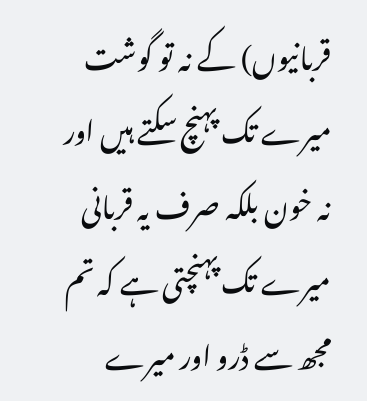قربانیوں) کے نہ تو گوشت میرے تک پہنچ سکتے ہیں اور نہ خون بلکہ صرف یہ قربانی میرے تک پہنچتی ہے کہ تم مجھ سے ڈرو اور میرے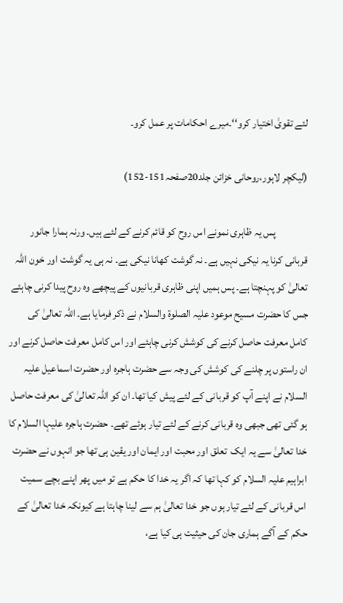لئے تقویٰ اختیار کرو‘‘۔میرے احکامات پر عمل کرو۔

(لیکچر لاہور،روحانی خزائن جلد20صفحہ151-152)

               پس یہ ظاہری نمونے اس روح کو قائم کرنے کے لئے ہیں۔ ورنہ ہمارا جانور قربانی کرنا یہ نیکی نہیں ہے۔ نہ گوشت کھانا نیکی ہے۔ نہ ہی یہ گوشت اور خون اللہ تعالیٰ کو پہنچتا ہے۔ پس ہمیں اپنی ظاہری قربانیوں کے پیچھے وہ روح پیدا کرنی چاہئے جس کا حضرت مسیح موعود علیہ الصلوۃ والسلام نے ذکر فرمایا ہے۔ اللہ تعالیٰ کی کامل معرفت حاصل کرنے کی کوشش کرنی چاہئے اور اس کامل معرفت حاصل کرنے اور ان راستوں پر چلنے کی کوشش کی وجہ سے حضرت ہاجرہ اور حضرت اسماعیل علیہ السلام نے اپنے آپ کو قربانی کے لئے پیش کیا تھا۔ ان کو اللہ تعالیٰ کی معرفت حاصل ہو گئی تھی جبھی وہ قربانی کرنے کے لئے تیار ہوئے تھے۔ حضرت ہاجرہ علیہا السلام کا خدا تعالیٰ سے یہ ایک  تعلق اور محبت اور ایمان اور یقین ہی تھا جو انہوں نے حضرت ابراہیم علیہ السلام کو کہا تھا کہ اگر یہ خدا کا حکم ہے تو میں پھر اپنے بچے سمیت اس قربانی کے لئے تیار ہوں جو خدا تعالیٰ ہم سے لینا چاہتا ہے کیونکہ خدا تعالیٰ کے حکم کے آگے ہماری جان کی حیثیت ہی کیا ہے،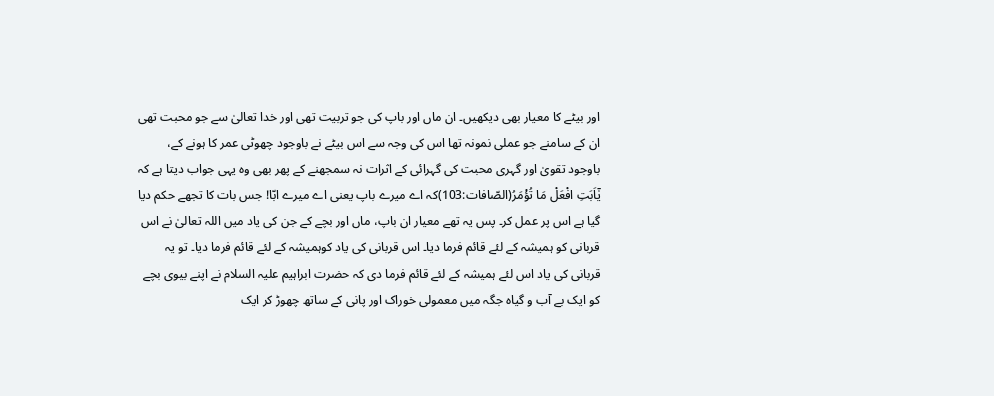اور بیٹے کا معیار بھی دیکھیں۔ ان ماں اور باپ کی جو تربیت تھی اور خدا تعالیٰ سے جو محبت تھی ان کے سامنے جو عملی نمونہ تھا اس کی وجہ سے اس بیٹے نے باوجود چھوٹی عمر کا ہونے کے، باوجود تقویٰ اور گہری محبت کی گہرائی کے اثرات نہ سمجھنے کے پھر بھی وہ یہی جواب دیتا ہے کہ یٰٓاَبَتِ افْعَلْ مَا تُؤْمَرُ(الصّافات:103)کہ اے میرے باپ یعنی اے میرے ابّا! جس بات کا تجھے حکم دیا گیا ہے اس پر عمل کر۔ پس یہ تھے معیار ان باپ، ماں اور بچے کے جن کی یاد میں اللہ تعالیٰ نے اس قربانی کو ہمیشہ کے لئے قائم فرما دیا۔ اس قربانی کی یاد کوہمیشہ کے لئے قائم فرما دیا۔ تو یہ قربانی کی یاد اس لئے ہمیشہ کے لئے قائم فرما دی کہ حضرت ابراہیم علیہ السلام نے اپنے بیوی بچے کو ایک بے آب و گیاہ جگہ میں معمولی خوراک اور پانی کے ساتھ چھوڑ کر ایک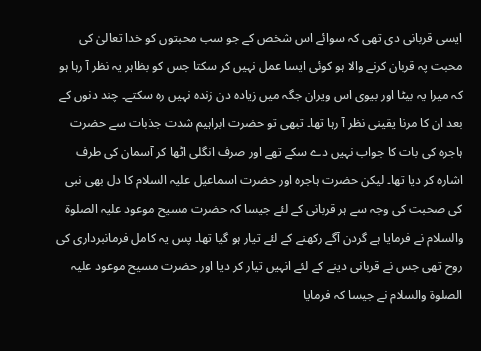ایسی قربانی دی تھی کہ سوائے اس شخص کے جو سب محبتوں کو خدا تعالیٰ کی محبت پہ قربان کرنے والا ہو کوئی ایسا عمل نہیں کر سکتا جس کو بظاہر یہ نظر آ رہا ہو کہ میرا یہ بیٹا اور بیوی اس ویران جگہ میں زیادہ دن زندہ نہیں رہ سکتے۔ چند دنوں کے بعد ان کا مرنا یقینی نظر آ رہا تھا۔ تبھی تو حضرت ابراہیم شدت جذبات سے حضرت ہاجرہ کی بات کا جواب نہیں دے سکے تھے اور صرف انگلی اٹھا کر آسمان کی طرف اشارہ کر دیا تھا۔ لیکن حضرت ہاجرہ اور حضرت اسماعیل علیہ السلام کا دل بھی نبی کی صحبت کی وجہ سے ہر قربانی کے لئے جیسا کہ حضرت مسیح موعود علیہ الصلوۃ والسلام نے فرمایا ہے گردن آگے رکھنے کے لئے تیار ہو گیا تھا۔ پس یہ کامل فرمانبرداری کی روح تھی جس نے قربانی دینے کے لئے انہیں تیار کر دیا اور حضرت مسیح موعود علیہ الصلوۃ والسلام نے جیسا کہ فرمایا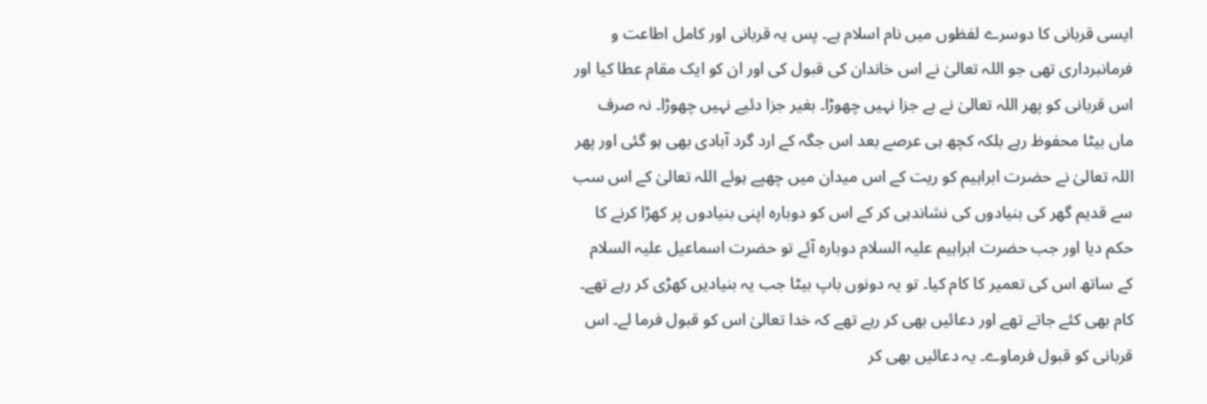ایسی قربانی کا دوسرے لفظوں میں نام اسلام ہے۔ پس یہ قربانی اور کامل اطاعت و فرمانبرداری تھی جو اللہ تعالیٰ نے اس خاندان کی قبول کی اور ان کو ایک مقام عطا کیا اور اس قربانی کو پھر اللہ تعالیٰ نے بے جزا نہیں چھوڑا۔ بغیر جزا دئیے نہیں چھوڑا۔ نہ صرف ماں بیٹا محفوظ رہے بلکہ کچھ ہی عرصے بعد اس جگہ کے ارد گرد آبادی بھی ہو گئی اور پھر اللہ تعالیٰ نے حضرت ابراہیم کو ریت کے اس میدان میں چھپے ہوئے اللہ تعالیٰ کے اس سب سے قدیم گھر کی بنیادوں کی نشاندہی کر کے اس کو دوبارہ اپنی بنیادوں پر کھڑا کرنے کا حکم دیا اور جب حضرت ابراہیم علیہ السلام دوبارہ آئے تو حضرت اسماعیل علیہ السلام کے ساتھ اس کی تعمیر کا کام کیا۔ تو یہ دونوں باپ بیٹا جب یہ بنیادیں کھڑی کر رہے تھے۔ کام بھی کئے جاتے تھے اور دعائیں بھی کر رہے تھے کہ خدا تعالیٰ اس کو قبول فرما لے۔ اس قربانی کو قبول فرماوے۔ یہ دعائیں بھی کر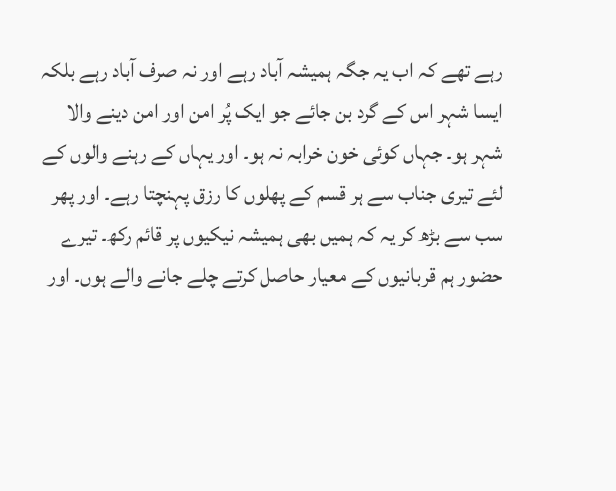رہے تھے کہ اب یہ جگہ ہمیشہ آباد رہے اور نہ صرف آباد رہے بلکہ ایسا شہر اس کے گرد بن جائے جو ایک پُر امن اور امن دینے والا شہر ہو۔ جہاں کوئی خون خرابہ نہ ہو۔ اور یہاں کے رہنے والوں کے لئے تیری جناب سے ہر قسم کے پھلوں کا رزق پہنچتا رہے۔ اور پھر سب سے بڑھ کر یہ کہ ہمیں بھی ہمیشہ نیکیوں پر قائم رکھ۔ تیرے حضور ہم قربانیوں کے معیار حاصل کرتے چلے جانے والے ہوں۔ اور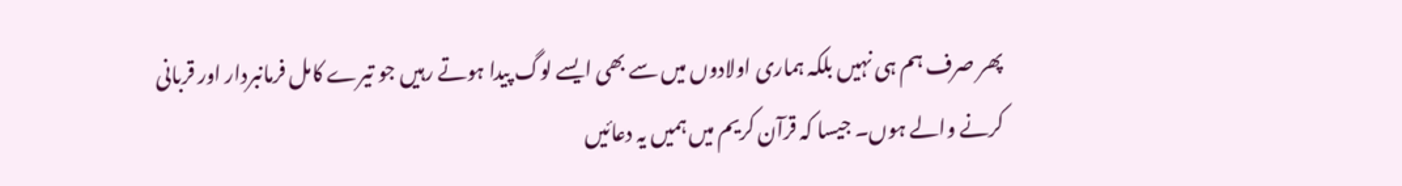پھر صرف ہم ہی نہیں بلکہ ہماری اولادوں میں سے بھی ایسے لوگ پیدا ہوتے رہیں جو تیرے کامل فرمانبردار اور قربانی کرنے والے ہوں۔ جیسا کہ قرآن کریم میں ہمیں یہ دعائیں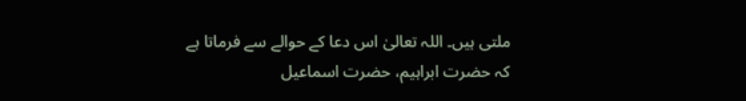ملتی ہیں۔ اللہ تعالیٰ اس دعا کے حوالے سے فرماتا ہے کہ حضرت ابراہیم، حضرت اسماعیل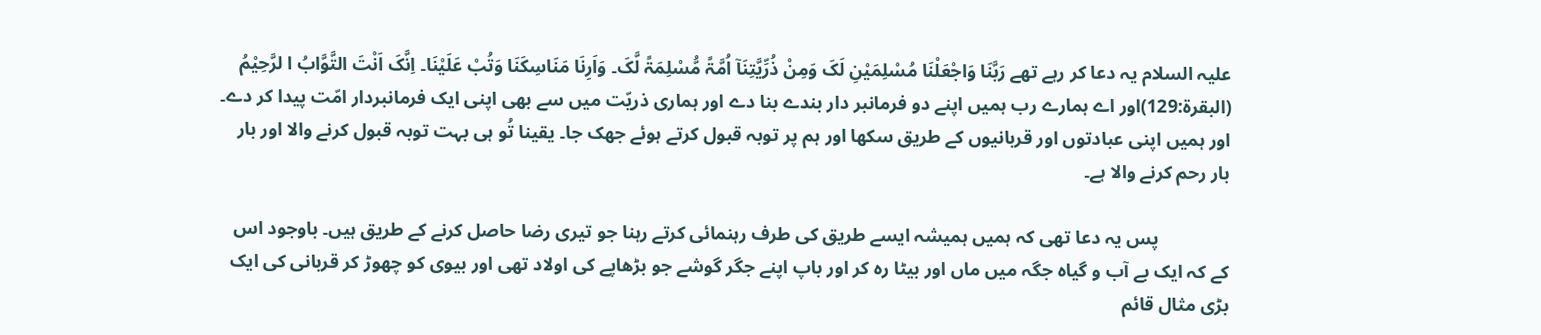علیہ السلام یہ دعا کر رہے تھے رَبَّنَا وَاجْعَلْنَا مُسْلِمَیْنِ لَکَ وَمِنْ ذُرِّیَّتِنَآ اُمَّۃً مُّسْلِمَۃً لَّکَ۔ وَاَرِنَا مَنَاسِکَنَا وَتُبْ عَلَیْنَا۔ اِنَّکَ اَنْتَ التَّوَّابُ ا لرَّحِیْمُ (البقرۃ:129)اور اے ہمارے رب ہمیں اپنے دو فرمانبر دار بندے بنا دے اور ہماری ذریّت میں سے بھی اپنی ایک فرمانبردار امّت پیدا کر دے۔ اور ہمیں اپنی عبادتوں اور قربانیوں کے طریق سکھا اور ہم پر توبہ قبول کرتے ہوئے جھک جا۔ یقینا تُو ہی بہت توبہ قبول کرنے والا اور بار بار رحم کرنے والا ہے۔

               پس یہ دعا تھی کہ ہمیں ہمیشہ ایسے طریق کی طرف رہنمائی کرتے رہنا جو تیری رضا حاصل کرنے کے طریق ہیں۔ باوجود اس کے کہ ایک بے آب و گیاہ جگہ میں ماں اور بیٹا رہ کر اور باپ اپنے جگر گوشے جو بڑھاپے کی اولاد تھی اور بیوی کو چھوڑ کر قربانی کی ایک بڑی مثال قائم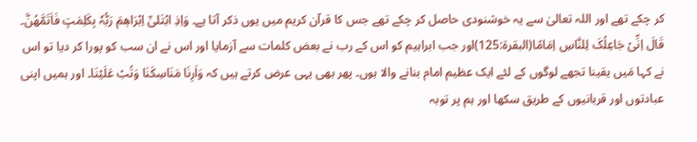کر چکے تھے اور اللہ تعالیٰ سے یہ خوشنودی حاصل کر چکے تھے جس کا قرآن کریم میں یوں ذکر آتا ہے۔ وَاِذِ ابْتَلیٰٓ اِبْرَاھٖمَ رَبُّہٗ بِکَلِمٰتٍ فَاَتَمَّھُنَّ۔ قَالَ اِنِّیْ جَاعِلُکَ لِلنَّاسِ اِمَامًا(البقرۃ:125)اور جب ابراہیم کو اس کے رب نے بعض کلمات سے آزمایا اور اس نے ان سب کو پورا کر دیا تو اس نے کہا مَیں یقینا تجھے لوگوں کے لئے ایک عظیم امام بنانے والا ہوں۔ پھر بھی یہی عرض کرتے ہیں کہ وَاَرِنَا مَنَاسِکَنَا وَتُبْ عَلَیْنَا۔ اور ہمیں اپنی عبادتوں اور قربانیوں کے طریق سکھا اور ہم پر توبہ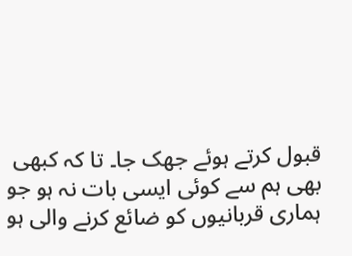قبول کرتے ہوئے جھک جا۔ تا کہ کبھی بھی ہم سے کوئی ایسی بات نہ ہو جو ہماری قربانیوں کو ضائع کرنے والی ہو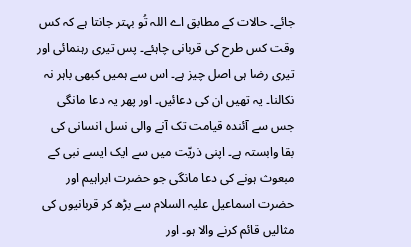جائے۔ حالات کے مطابق اے اللہ تُو بہتر جانتا ہے کہ کس وقت کس طرح کی قربانی چاہئے۔ پس تیری رہنمائی اور تیری رضا ہی اصل چیز ہے۔ اس سے ہمیں کبھی باہر نہ نکالنا۔ یہ تھیں ان کی دعائیں۔ اور پھر یہ دعا مانگی جس سے آئندہ قیامت تک آنے والی نسل انسانی کی بقا وابستہ ہے۔ اپنی ذریّت میں سے ایک ایسے نبی کے مبعوث ہونے کی دعا مانگی جو حضرت ابراہیم اور حضرت اسماعیل علیہ السلام سے بڑھ کر قربانیوں کی مثالیں قائم کرنے والا ہو۔ اور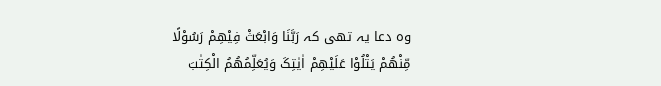وہ دعا یہ تھی کہ رَبَّنَا وَابْعَثْ فِیْھِمْ رَسُوْلًا مِّنْھُمْ یَتْلُوْا عَلَیْھِمْ اٰیٰتِکَ وَیُعَلِّمُھُمُ الْکِتٰبَ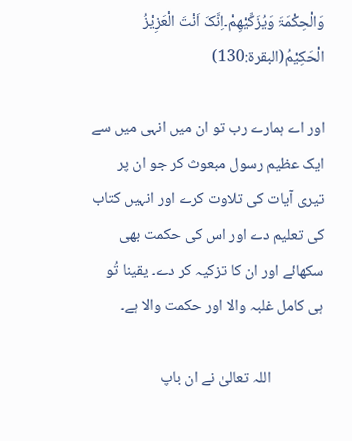وَالْحِکْمَۃَ وَیُزَکِّیْھِمْ۔اِنَّکَ اَنْتَ الْعَزِیْزُ الْحَکِیْمُ(البقرۃ:130)

اور اے ہمارے رب تو ان میں انہی میں سے ایک عظیم رسول مبعوث کر جو ان پر تیری آیات کی تلاوت کرے اور انہیں کتاب کی تعلیم دے اور اس کی حکمت بھی سکھائے اور ان کا تزکیہ کر دے۔ یقینا تُو ہی کامل غلبہ والا اور حکمت والا ہے۔

               اللہ تعالیٰ نے ان باپ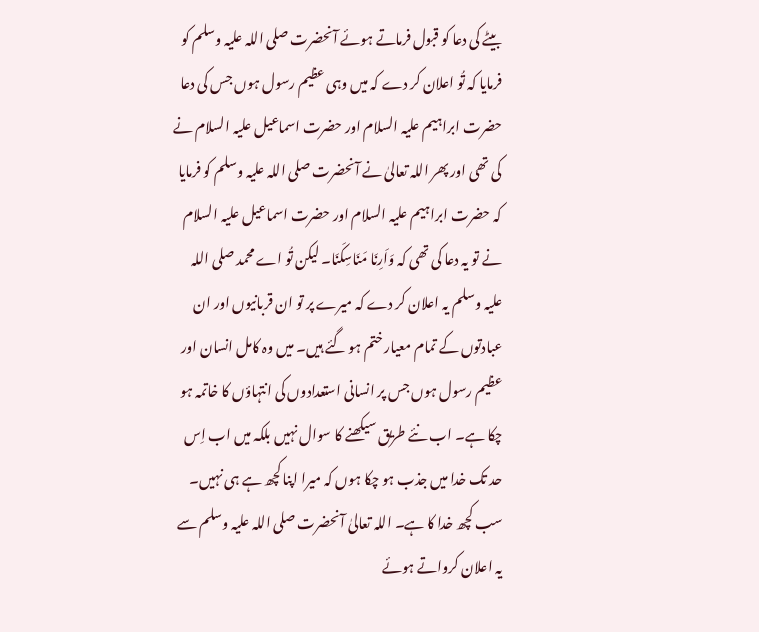بیٹے کی دعا کو قبول فرماتے ہوئے آنحضرت صلی اللہ علیہ وسلم کو فرمایا کہ تُو اعلان کر دے کہ میں وہی عظیم رسول ہوں جس کی دعا حضرت ابراہیم علیہ السلام اور حضرت اسماعیل علیہ السلام نے کی تھی اور پھر اللہ تعالیٰ نے آنحضرت صلی اللہ علیہ وسلم کو فرمایا کہ حضرت ابراہیم علیہ السلام اور حضرت اسماعیل علیہ السلام نے تو یہ دعا کی تھی کہ وَاَرِنَا مَنَاسِکَنَا۔ لیکن تُو اے محمد صلی اللہ علیہ وسلم یہ اعلان کر دے کہ میرے پر تو ان قربانیوں اور ان عبادتوں کے تمام معیار ختم ہو گئے ہیں۔ میں وہ کامل انسان اور عظیم رسول ہوں جس پر انسانی استعدادوں کی انتہاؤں کا خاتمہ ہو چکا ہے۔ اب نئے طریق سیکھنے کا سوال نہیں بلکہ میں اب اِس حد تک خدا میں جذب ہو چکا ہوں کہ میرا اپنا کچھ ہے ہی نہیں۔ سب کچھ خدا کا ہے۔ اللہ تعالیٰ آنحضرت صلی اللہ علیہ وسلم سے یہ اعلان کرواتے ہوئے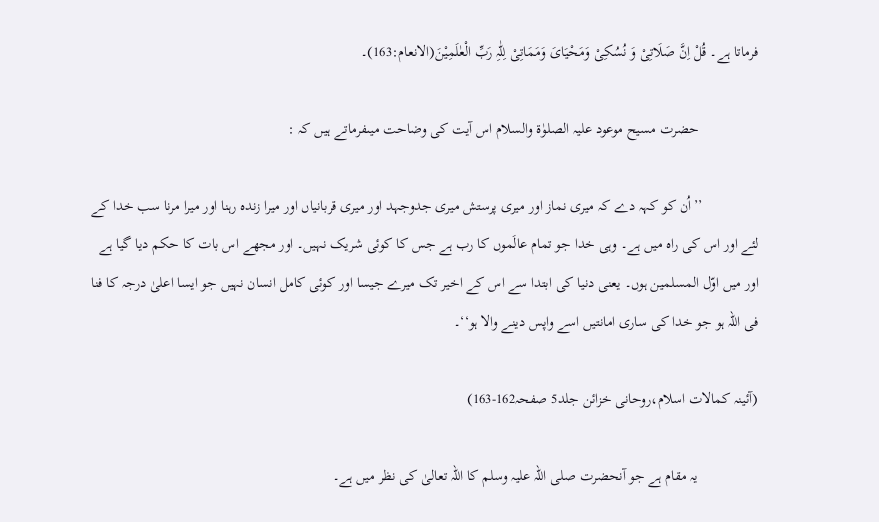فرماتا ہے۔ قُلْ اِنَّ صَلَاتِیْ وَ نُسُکِیْ وَمَحْیَایَ وَمَمَاتِیْ لِلّٰہِ رَبِّ الْعٰلَمِیْنَ(الانعام:163)۔

                حضرت مسیح موعود علیہ الصلوٰۃ والسلام اس آیت کی وضاحت میںفرماتے ہیں کہ :

               ’’اُن کو کہہ دے کہ میری نماز اور میری پرستش میری جدوجہد اور میری قربانیاں اور میرا زندہ رہنا اور میرا مرنا سب خدا کے لئے اور اس کی راہ میں ہے۔ وہی خدا جو تمام عالَموں کا رب ہے جس کا کوئی شریک نہیں۔ اور مجھے اس بات کا حکم دیا گیا ہے اور میں اوّل المسلمین ہوں۔ یعنی دنیا کی ابتدا سے اس کے اخیر تک میرے جیسا اور کوئی کامل انسان نہیں جو ایسا اعلیٰ درجہ کا فنا فی اللہ ہو جو خدا کی ساری امانتیں اسے واپس دینے والا ہو‘‘۔

(آئینہ کمالات اسلام،روحانی خزائن جلد5 صفحہ162-163)

                یہ مقام ہے جو آنحضرت صلی اللہ علیہ وسلم کا اللہ تعالیٰ کی نظر میں ہے۔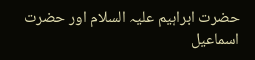حضرت ابراہیم علیہ السلام اور حضرت اسماعیل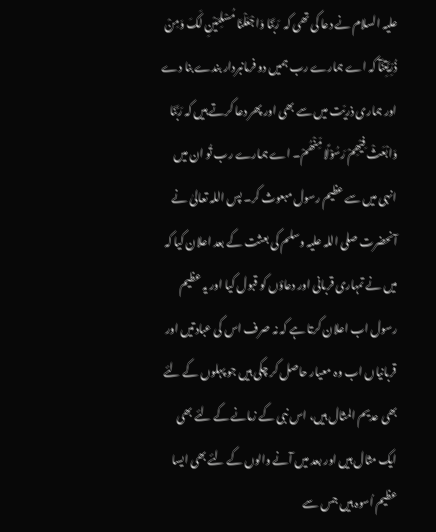علیہ السلام نے دعا کی تھی کہ  رَبَّنَا وَاجْعَلْنَا مُسْلِمَیْنِ لَکَ وَمِنْ ذُرِّیَّتِنَآ کہ اے ہمارے رب ہمیں دو فرمانبردار بندے بنا دے اور ہماری ذریّت میں سے بھی اور پھر دعا کرتے ہیں کہ رَبَّنَا وَابْعَثْ فِیْھِمْ رَسُوْلًا مِّنْھُمْ۔ اے ہمارے رب تُو ان میں انہی میں سے عظیم رسول مبعوث کر۔ پس اللہ تعالیٰ نے آنحضرت صلی اللہ علیہ وسلم کی بعثت کے بعد اعلان کیا کہ میں نے تمہاری قربانی اور دعاؤں کو قبول کیا اور یہ عظیم رسول اب اعلان کرتا ہے کہ نہ صرف اس کی عبادتیں اور قربانیاں اب وہ معیار حاصل کر چکی ہیں جو پہلوں کے لئے بھی عدیم المثال ہیں، اس نبی کے زمانے کے لئے بھی ایک مثال ہیں اور بعد میں آنے والوں کے لئے بھی ایسا عظیم اُسوہ ہیں جس سے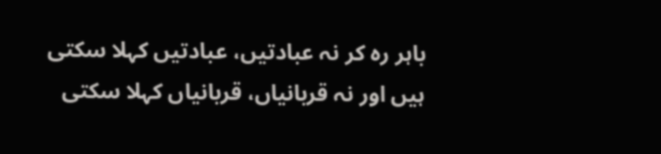باہر رہ کر نہ عبادتیں، عبادتیں کہلا سکتی ہیں اور نہ قربانیاں، قربانیاں کہلا سکتی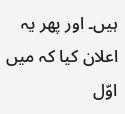ہیں۔ اور پھر یہ اعلان کیا کہ میں اوّل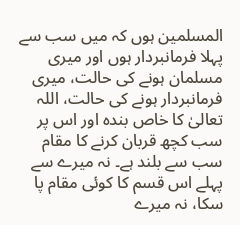المسلمین ہوں کہ میں سب سے پہلا فرمانبردار ہوں اور میری مسلمان ہونے کی حالت، میری فرمانبردار ہونے کی حالت، اللہ تعالیٰ کا خاص بندہ اور اس پر سب کچھ قربان کرنے کا مقام سب سے بلند ہے۔ نہ میرے سے پہلے اس قسم کا کوئی مقام پا سکا، نہ میرے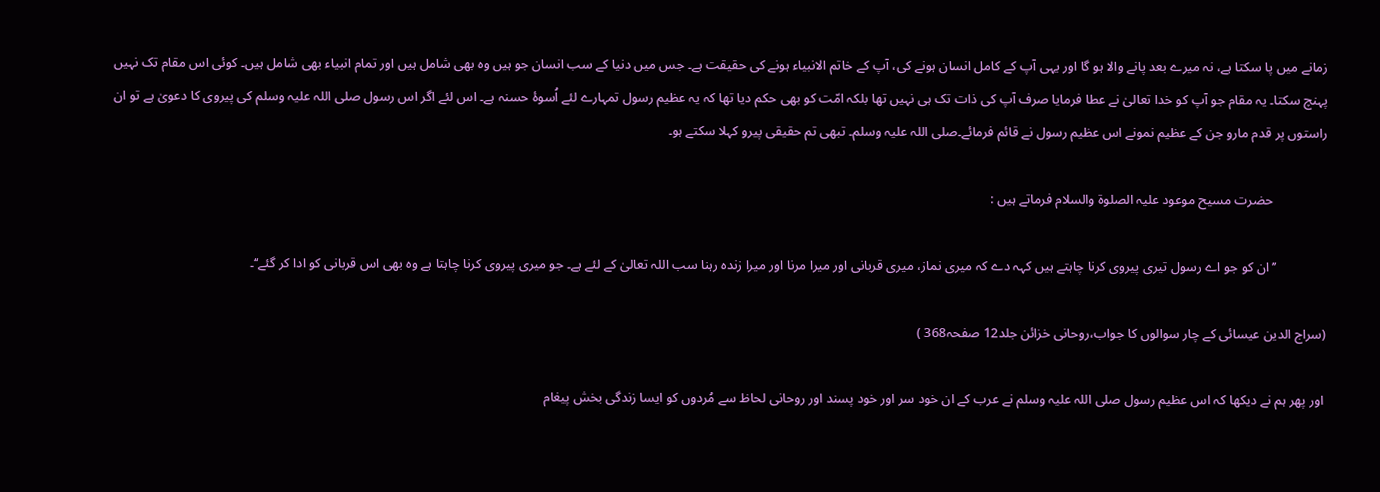زمانے میں پا سکتا ہے، نہ میرے بعد پانے والا ہو گا اور یہی آپ کے کامل انسان ہونے کی، آپ کے خاتم الانبیاء ہونے کی حقیقت ہے۔ جس میں دنیا کے سب انسان جو ہیں وہ بھی شامل ہیں اور تمام انبیاء بھی شامل ہیں۔ کوئی اس مقام تک نہیں پہنچ سکتا۔ یہ مقام جو آپ کو خدا تعالیٰ نے عطا فرمایا صرف آپ کی ذات تک ہی نہیں تھا بلکہ امّت کو بھی حکم دیا تھا کہ یہ عظیم رسول تمہارے لئے اُسوۂ حسنہ ہے۔ اس لئے اگر اس رسول صلی اللہ علیہ وسلم کی پیروی کا دعویٰ ہے تو ان راستوں پر قدم مارو جن کے عظیم نمونے اس عظیم رسول نے قائم فرمائے۔صلی اللہ علیہ وسلم۔ تبھی تم حقیقی پیرو کہلا سکتے ہو۔

                حضرت مسیح موعود علیہ الصلوۃ والسلام فرماتے ہیں :

               ’’ان کو جو اے رسول تیری پیروی کرنا چاہتے ہیں کہہ دے کہ میری نماز، میری قربانی اور میرا مرنا اور میرا زندہ رہنا سب اللہ تعالیٰ کے لئے ہے۔ جو میری پیروی کرنا چاہتا ہے وہ بھی اس قربانی کو ادا کر گئے‘‘۔

(سراج الدین عیسائی کے چار سوالوں کا جواب،روحانی خزائن جلد12 صفحہ368 )

 اور پھر ہم نے دیکھا کہ اس عظیم رسول صلی اللہ علیہ وسلم نے عرب کے ان خود سر اور خود پسند اور روحانی لحاظ سے مُردوں کو ایسا زندگی بخش پیغام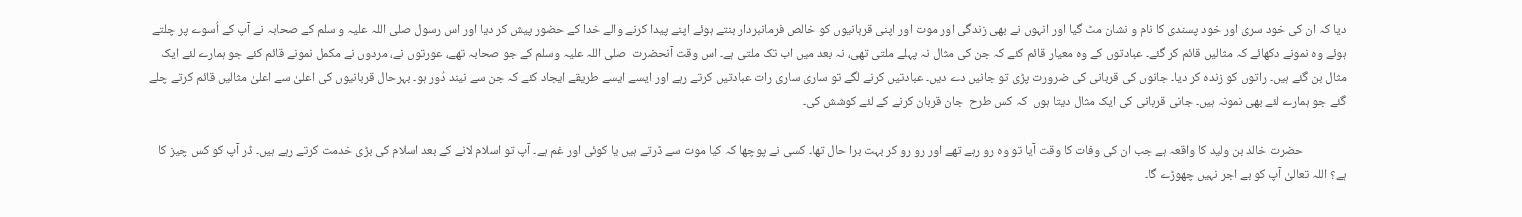دیا کہ ان کی خود سری اور خود پسندی کا نام و نشان مٹ گیا اور انہوں نے بھی زندگی اور موت اور اپنی قربانیوں کو خالص فرمانبردار بنتے ہوئے اپنے پیدا کرنے والے خدا کے حضور پیش کر دیا اور اس رسول صلی اللہ علیہ و سلم کے صحابہ نے آپ کے اُسوے پر چلتے ہوئے وہ نمونے دکھائے کہ مثالیں قائم کر گئے۔ عبادتوں کے وہ معیار قائم کئے کہ جن کی مثال نہ پہلے ملتی تھی، نہ بعد میں اب تک ملتی ہے۔ اس وقت آنحضرت  صلی اللہ علیہ وسلم کے جو صحابہ تھے، عورتوں نے، مردوں نے مکمل نمونے قائم کئے جو ہمارے لئے ایک مثال بن گئے ہیں۔ راتوں کو زندہ کر دیا۔ جانوں کی قربانی کی ضرورت پڑی تو جانیں دے دیں۔ عبادتیں کرنے لگے تو ساری ساری رات عبادتیں کرتے رہے اور ایسے ایسے طریقے ایجاد کئے کہ جن سے نیند دُور ہو۔ بہرحال قربانیوں کی اعلیٰ سے اعلیٰ مثالیں قائم کرتے چلے گئے جو ہمارے لئے بھی نمونہ ہیں۔ جانی قربانی کی ایک مثال دیتا ہوں  کہ کس طرح  جان قربان کرنے کے لئے کوشش کی۔

               حضرت خالد بن ولید کا واقعہ ہے جب ان کی وفات کا وقت آیا تو وہ رو رہے تھے اور رو رو کر بہت برا حال تھا۔ کسی نے پوچھا کہ کیا موت سے ڈرتے ہیں یا کوئی اور غم ہے۔ آپ تو اسلام لانے کے بعد اسلام کی بڑی خدمت کرتے رہے ہیں۔ ڈر آپ کو کس چیز کا ہے؟ اللہ تعالیٰ آپ کو بے اجر نہیں چھوڑے گا۔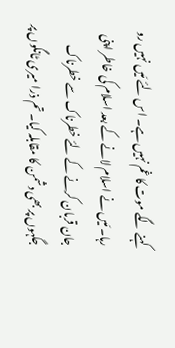کہنے لگے موت کا غم نہیں ہے۔ اس لئے مَیں نہیں رو رہا۔ مَیں نے اسلام لانے کے بعد اسلام کی خاطر اپنی جان قربان کرنے کے لئے خطرناک سے خطرناک جگہوں پر بھی دشمن کا مقابلہ کیا۔ تم ذرا میری ٹانگوں پر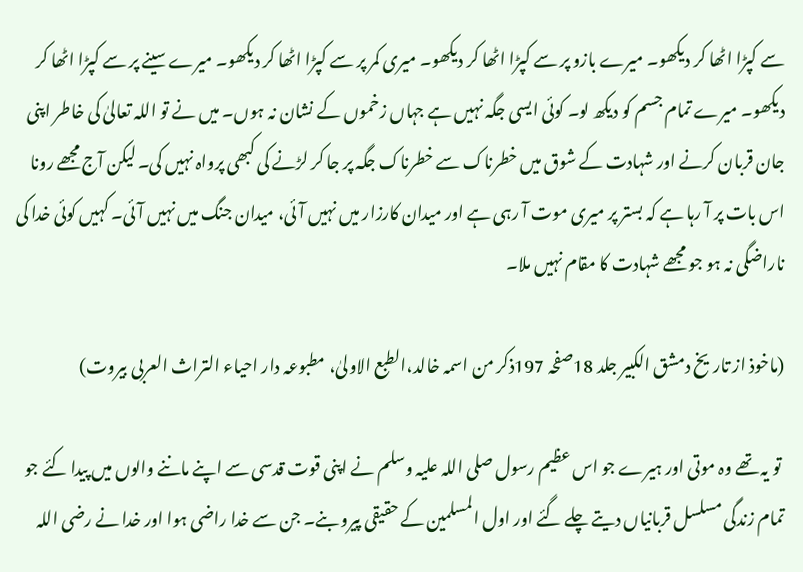سے کپڑا اٹھا کر دیکھو۔ میرے بازو پر سے کپڑا اٹھا کر دیکھو۔ میری کمر پر سے کپڑا اٹھا کر دیکھو۔ میرے سینے پر سے کپڑا اٹھا کر دیکھو۔ میرے تمام جسم کو دیکھ لو۔ کوئی ایسی جگہ نہیں ہے جہاں زخموں کے نشان نہ ہوں۔ میں نے تو اللہ تعالیٰ کی خاطر اپنی جان قربان کرنے اور شہادت کے شوق میں خطرناک سے خطرناک جگہ پر جا کر لڑنے کی کبھی پرواہ نہیں کی۔ لیکن آج مجھے رونا اس بات پر آ رہا ہے کہ بستر پر میری موت آ رہی ہے اور میدان کارزار میں نہیں آئی، میدان جنگ میں نہیں آئی۔ کہیں کوئی خدا کی ناراضگی نہ ہو جو مجھے شہادت کا مقام نہیں ملا۔

(ماخوذ از تاریخ دمشق الکبیر جلد 18صفحہ 197ذکر من اسمہ خالد،الطبع الاولیٰ، مطبوعہ دار احیاء التراث العربی بیروت)

 تو یہ تھے وہ موتی اور ہیرے جو اس عظیم رسول صلی اللہ علیہ وسلم نے اپنی قوت قدسی سے اپنے ماننے والوں میں پیدا کئے جو تمام زندگی مسلسل قربانیاں دیتے چلے گئے اور اول المسلمین کے حقیقی پیرو بنے۔ جن سے خدا راضی ہوا اور خدا نے رضی اللہ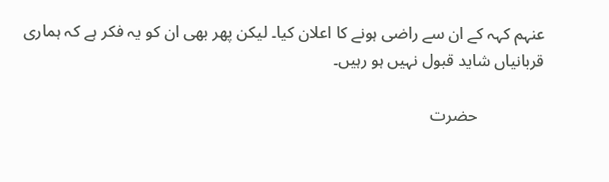عنہم کہہ کے ان سے راضی ہونے کا اعلان کیا۔ لیکن پھر بھی ان کو یہ فکر ہے کہ ہماری قربانیاں شاید قبول نہیں ہو رہیں۔

                حضرت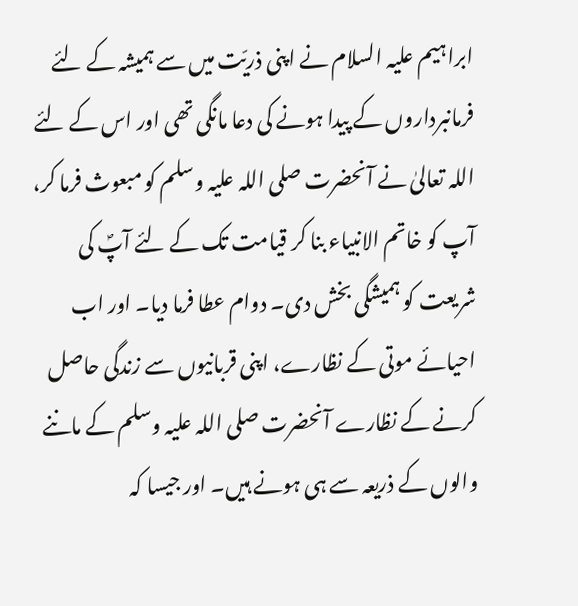ابراہیم علیہ السلام نے اپنی ذریّت میں سے ہمیشہ کے لئے فرمانبرداروں کے پیدا ہونے کی دعا مانگی تھی اور اس کے لئے اللہ تعالیٰ نے آنحضرت صلی اللہ علیہ وسلم کو مبعوث فرما کر، آپ کو خاتم الانبیاء بنا کر قیامت تک کے لئے آپؐ کی شریعت کو ہمیشگی بخش دی۔ دوام عطا فرما دیا۔ اور اب احیائے موتی کے نظارے، اپنی قربانیوں سے زندگی حاصل کرنے کے نظارے آنحضرت صلی اللہ علیہ وسلم کے ماننے والوں کے ذریعہ سے ہی ہونے ہیں۔ اور جیسا کہ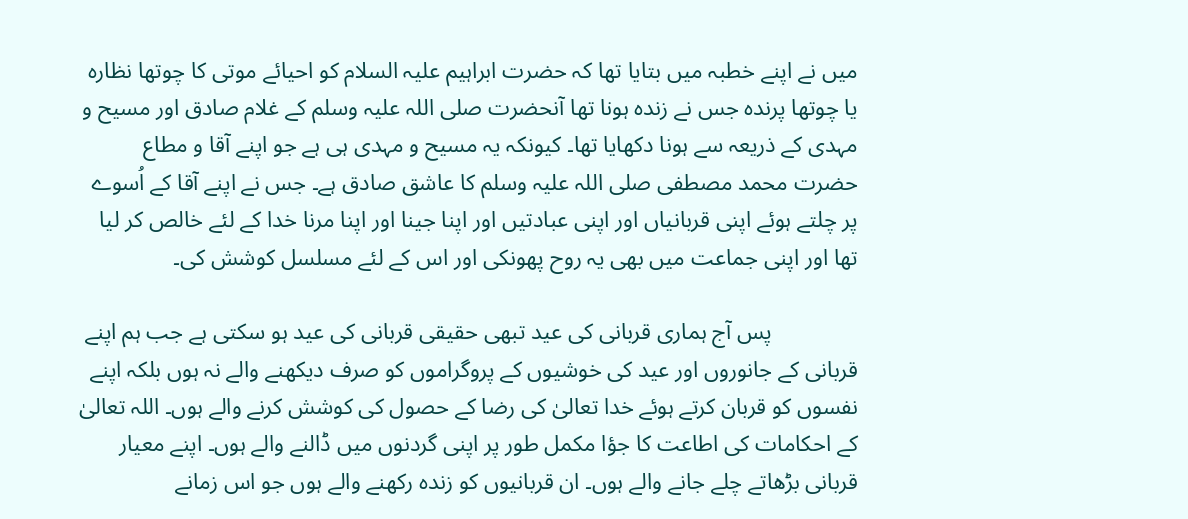میں نے اپنے خطبہ میں بتایا تھا کہ حضرت ابراہیم علیہ السلام کو احیائے موتی کا چوتھا نظارہ یا چوتھا پرندہ جس نے زندہ ہونا تھا آنحضرت صلی اللہ علیہ وسلم کے غلام صادق اور مسیح و مہدی کے ذریعہ سے ہونا دکھایا تھا۔ کیونکہ یہ مسیح و مہدی ہی ہے جو اپنے آقا و مطاع حضرت محمد مصطفی صلی اللہ علیہ وسلم کا عاشق صادق ہے۔ جس نے اپنے آقا کے اُسوے پر چلتے ہوئے اپنی قربانیاں اور اپنی عبادتیں اور اپنا جینا اور اپنا مرنا خدا کے لئے خالص کر لیا تھا اور اپنی جماعت میں بھی یہ روح پھونکی اور اس کے لئے مسلسل کوشش کی۔

               پس آج ہماری قربانی کی عید تبھی حقیقی قربانی کی عید ہو سکتی ہے جب ہم اپنے قربانی کے جانوروں اور عید کی خوشیوں کے پروگراموں کو صرف دیکھنے والے نہ ہوں بلکہ اپنے نفسوں کو قربان کرتے ہوئے خدا تعالیٰ کی رضا کے حصول کی کوشش کرنے والے ہوں۔ اللہ تعالیٰ کے احکامات کی اطاعت کا جؤا مکمل طور پر اپنی گردنوں میں ڈالنے والے ہوں۔ اپنے معیار قربانی بڑھاتے چلے جانے والے ہوں۔ ان قربانیوں کو زندہ رکھنے والے ہوں جو اس زمانے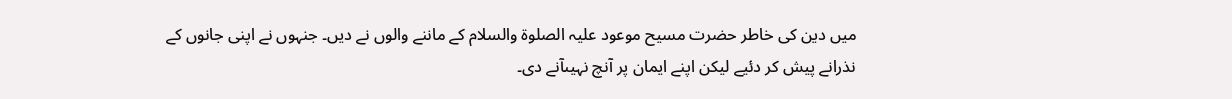میں دین کی خاطر حضرت مسیح موعود علیہ الصلوۃ والسلام کے ماننے والوں نے دیں۔ جنہوں نے اپنی جانوں کے نذرانے پیش کر دئیے لیکن اپنے ایمان پر آنچ نہیںآنے دی۔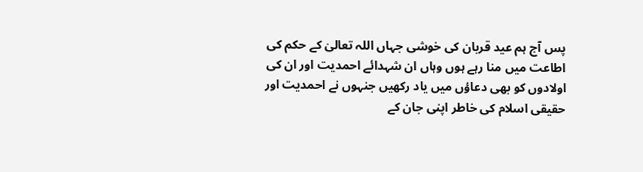پس آج ہم عید قربان کی خوشی جہاں اللہ تعالیٰ کے حکم کی اطاعت میں منا رہے ہوں وہاں ان شہدائے احمدیت اور ان کی اولادوں کو بھی دعاؤں میں یاد رکھیں جنہوں نے احمدیت اور حقیقی اسلام کی خاطر اپنی جان کے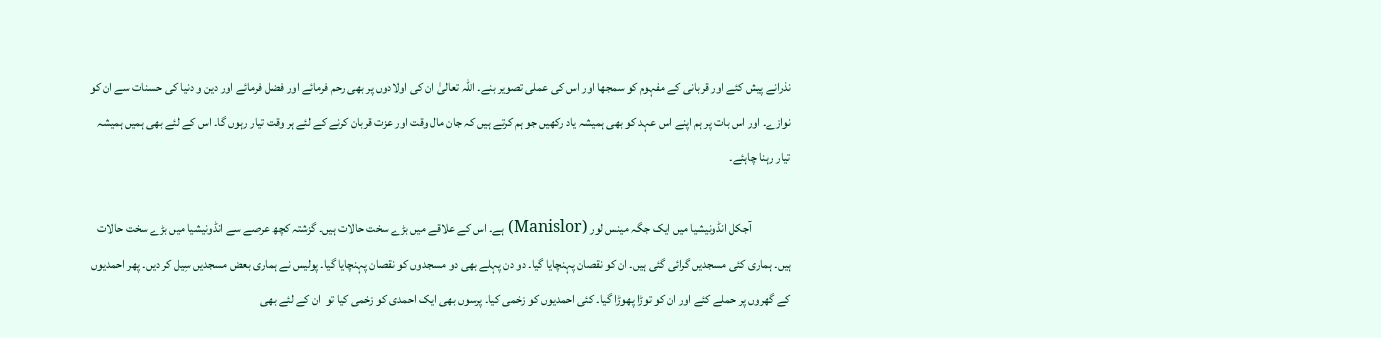نذرانے پیش کئے اور قربانی کے مفہوم کو سمجھا اور اس کی عملی تصویر بنے۔ اللہ تعالیٰ ان کی اولادوں پر بھی رحم فرمائے اور فضل فرمائے اور دین و دنیا کی حسنات سے ان کو نوازے۔ اور اس بات پر ہم اپنے اس عہد کو بھی ہمیشہ یاد رکھیں جو ہم کرتے ہیں کہ جان مال وقت اور عزت قربان کرنے کے لئے ہر وقت تیار رہوں گا۔ اس کے لئے بھی ہمیں ہمیشہ تیار رہنا چاہئے۔

                آجکل انڈونیشیا میں ایک جگہ مینس لور (Manislor) ہے۔ اس کے علاقے میں بڑے سخت حالات ہیں۔ گزشتہ کچھ عرصے سے انڈونیشیا میں بڑے سخت حالات ہیں۔ ہماری کئی مسجدیں گرائی گئی ہیں۔ ان کو نقصان پہنچایا گیا۔ دو دن پہلے بھی دو مسجدوں کو نقصان پہنچایا گیا۔ پولیس نے ہماری بعض مسجدیں سِیل کر دیں۔ پھر احمدیوں کے گھروں پر حملے کئے اور ان کو توڑا پھوڑا گیا۔ کئی احمدیوں کو زخمی کیا۔ پرسوں بھی ایک احمدی کو زخمی کیا تو  ان کے لئے بھی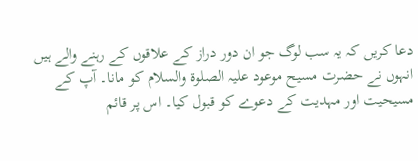دعا کریں کہ یہ سب لوگ جو ان دور دراز کے علاقوں کے رہنے والے ہیں انہوں نے حضرت مسیح موعود علیہ الصلوۃ والسلام کو مانا۔ آپ کے مسیحیت اور مہدیت کے دعوے کو قبول کیا۔ اس پر قائم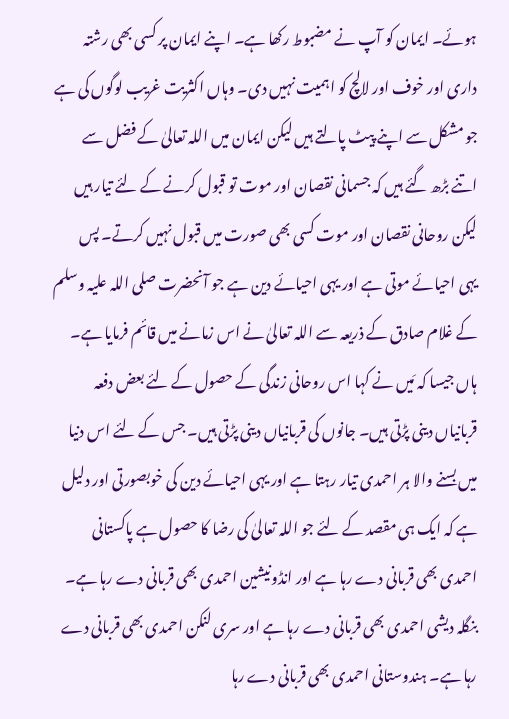ہوئے۔ ایمان کو آپ نے مضبوط رکھا ہے۔ اپنے ایمان پر کسی بھی رشتہ داری اور خوف اور لالچ کو اہمیت نہیں دی۔ وہاں اکثریت غریب لوگوں کی ہے جو مشکل سے اپنے پیٹ پالتے ہیں لیکن ایمان میں اللہ تعالیٰ کے فضل سے اتنے بڑھ گئے ہیں کہ جسمانی نقصان اور موت تو قبول کرنے کے لئے تیار ہیں لیکن روحانی نقصان اور موت کسی بھی صورت میں قبول نہیں کرتے۔ پس یہی احیائے موتی ہے اور یہی احیائے دین ہے جو آنحضرت صلی اللہ علیہ وسلم کے غلام صادق کے ذریعہ سے اللہ تعالیٰ نے اس زمانے میں قائم فرمایا ہے۔ ہاں جیسا کہ مَیں نے کہا اس روحانی زندگی کے حصول کے لئے بعض دفعہ قربانیاں دینی پڑتی ہیں۔ جانوں کی قربانیاں دینی پڑتی ہیں۔ جس کے لئے اس دنیا میں بسنے والا ہر احمدی تیار رہتا ہے اور یہی احیائے دین کی خوبصورتی اور دلیل ہے کہ ایک ہی مقصد کے لئے جو اللہ تعالیٰ کی رضا کا حصول ہے پاکستانی احمدی بھی قربانی دے رہا ہے اور انڈونیشین احمدی بھی قربانی دے رہا ہے۔ بنگلہ دیشی احمدی بھی قربانی دے رہا ہے اور سری لنکن احمدی بھی قربانی دے رہا ہے۔ ہندوستانی احمدی بھی قربانی دے رہا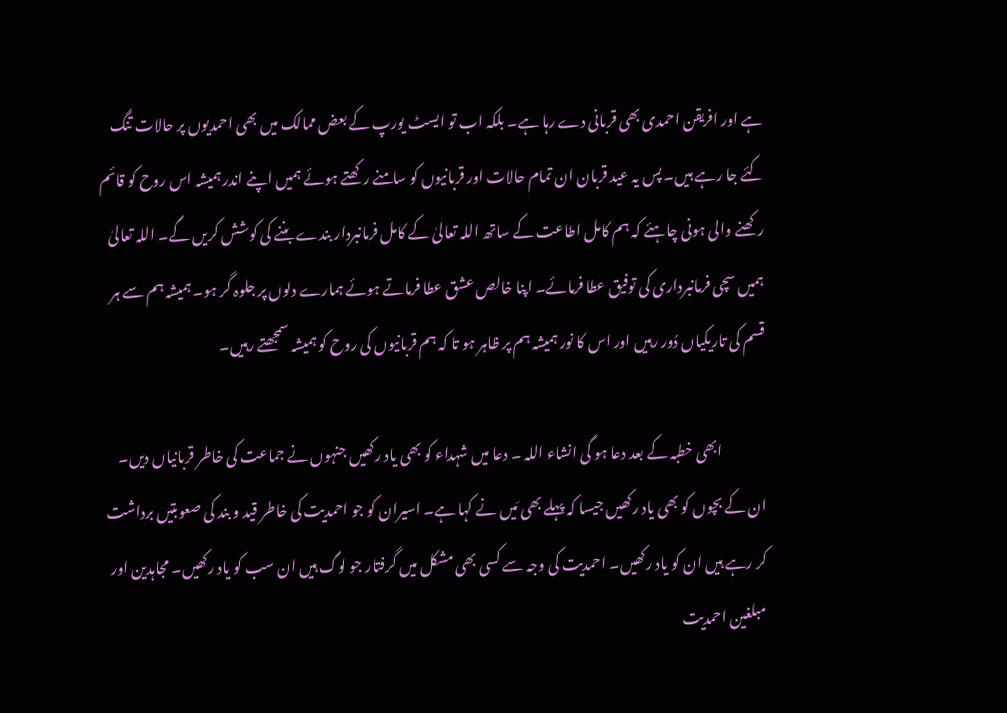ہے اور افریقن احمدی بھی قربانی دے رہا ہے۔ بلکہ اب تو ایسٹ یورپ کے بعض ممالک میں بھی احمدیوں پر حالات تنگ کئے جا رہے ہیں۔ پس یہ عید قربان ان تمام حالات اور قربانیوں کو سامنے رکھتے ہوئے ہمیں اپنے اندر ہمیشہ اس روح کو قائم رکھنے والی ہونی چاہئے کہ ہم کامل اطاعت کے ساتھ اللہ تعالیٰ کے کامل فرمانبردار بندے بننے کی کوشش کریں گے۔ اللہ تعالیٰ ہمیں سچی فرمانبرداری کی توفیق عطا فرمائے۔ اپنا خالص عشق عطا فرماتے ہوئے ہمارے دلوں پر جلوہ گر ہو۔ ہمیشہ ہم سے ہر قسم کی تاریکیاں دُور رہیں اور اس کا نور ہمیشہ ہم پر ظاہر ہو تا کہ ہم قربانیوں کی روح کو ہمیشہ سمجھتے رہیں۔

               ابھی خطبہ کے بعد دعا ہو گی انشاء اللہ ۔ دعا میں شہداء کو بھی یاد رکھیں جنہوں نے جماعت کی خاطر قربانیاں دیں۔ ان کے بچوں کو بھی یاد رکھیں جیسا کہ پہلے بھی مَیں نے کہا ہے۔ اسیران کو جو احمدیت کی خاطر قید و بند کی صعوبتیں برداشت کر رہے ہیں ان کو یاد رکھیں۔ احمدیت کی وجہ سے کسی بھی مشکل میں گرفتار جو لوگ ہیں ان سب کو یاد رکھیں۔ مجاہدین اور مبلغین احمدیت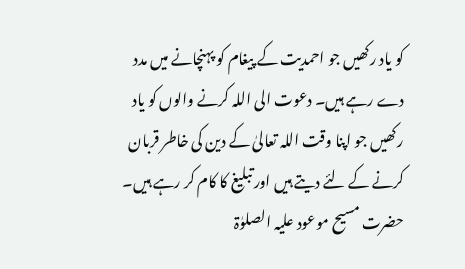کو یاد رکھیں جو احمدیت کے پیغام کو پہنچانے میں مدد دے رہے ہیں۔ دعوت الی اللہ کرنے والوں کو یاد رکھیں جو اپنا وقت اللہ تعالیٰ کے دین کی خاطر قربان کرنے کے لئے دیتے ہیں اور تبلیغ کا کام کر رہے ہیں۔ حضرت مسیح موعود علیہ الصلوٰۃ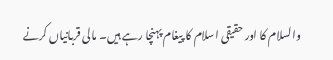والسلام کا اور حقیقی اسلام کا پیغام پہنچا رہے ہیں۔ مالی قربانیاں کرنے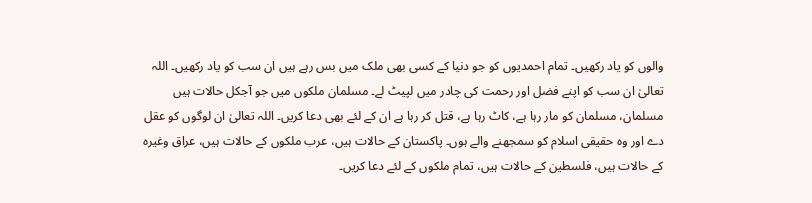والوں کو یاد رکھیں۔ تمام احمدیوں کو جو دنیا کے کسی بھی ملک میں بس رہے ہیں ان سب کو یاد رکھیں۔ اللہ تعالیٰ ان سب کو اپنے فضل اور رحمت کی چادر میں لپیٹ لے۔ مسلمان ملکوں میں جو آجکل حالات ہیں مسلمان، مسلمان کو مار رہا ہے، کاٹ رہا ہے، قتل کر رہا ہے ان کے لئے بھی دعا کریں۔ اللہ تعالیٰ ان لوگوں کو عقل دے اور وہ حقیقی اسلام کو سمجھنے والے ہوں۔ پاکستان کے حالات ہیں، عرب ملکوں کے حالات ہیں، عراق وغیرہ کے حالات ہیں، فلسطین کے حالات ہیں، تمام ملکوں کے لئے دعا کریں۔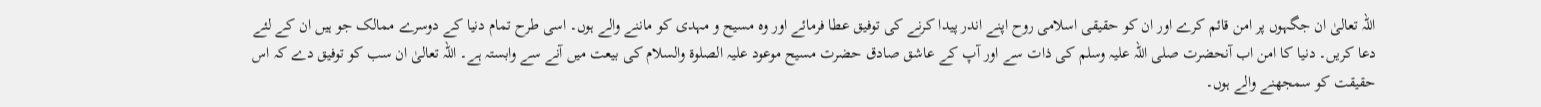اللہ تعالیٰ ان جگہوں پر امن قائم کرے اور ان کو حقیقی اسلامی روح اپنے اندر پیدا کرنے کی توفیق عطا فرمائے اور وہ مسیح و مہدی کو ماننے والے ہوں۔ اسی طرح تمام دنیا کے دوسرے ممالک جو ہیں ان کے لئے دعا کریں۔ دنیا کا امن اب آنحضرت صلی اللہ علیہ وسلم کی ذات سے اور آپ کے عاشق صادق حضرت مسیح موعود علیہ الصلوۃ والسلام کی بیعت میں آنے سے وابستہ ہے۔ اللہ تعالیٰ ان سب کو توفیق دے کہ اس حقیقت کو سمجھنے والے ہوں۔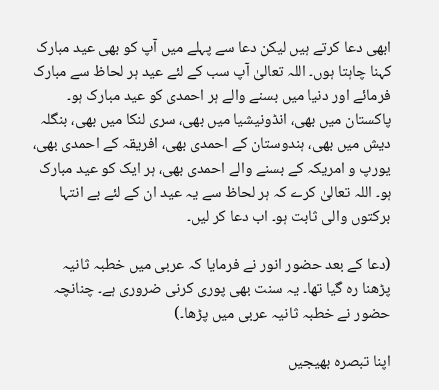ابھی دعا کرتے ہیں لیکن دعا سے پہلے میں آپ کو بھی عید مبارک کہنا چاہتا ہوں۔ اللہ تعالیٰ آپ سب کے لئے عید ہر لحاظ سے مبارک فرمائے اور دنیا میں بسنے والے ہر احمدی کو عید مبارک ہو۔ پاکستان میں بھی، انڈونیشیا میں بھی، سری لنکا میں بھی، بنگلہ دیش میں بھی، ہندوستان کے احمدی بھی، افریقہ کے احمدی بھی، یورپ و امریکہ کے بسنے والے احمدی بھی، ہر ایک کو عید مبارک ہو۔ اللہ تعالیٰ کرے کہ ہر لحاظ سے یہ عید ان کے لئے بے انتہا برکتوں والی ثابت ہو۔ اب دعا کر لیں۔

(دعا کے بعد حضور انور نے فرمایا کہ عربی میں خطبہ ثانیہ پڑھنا رہ گیا تھا۔ یہ سنت بھی پوری کرنی ضروری ہے۔ چنانچہ حضور نے خطبہ ثانیہ عربی میں پڑھا۔)

اپنا تبصرہ بھیجیں